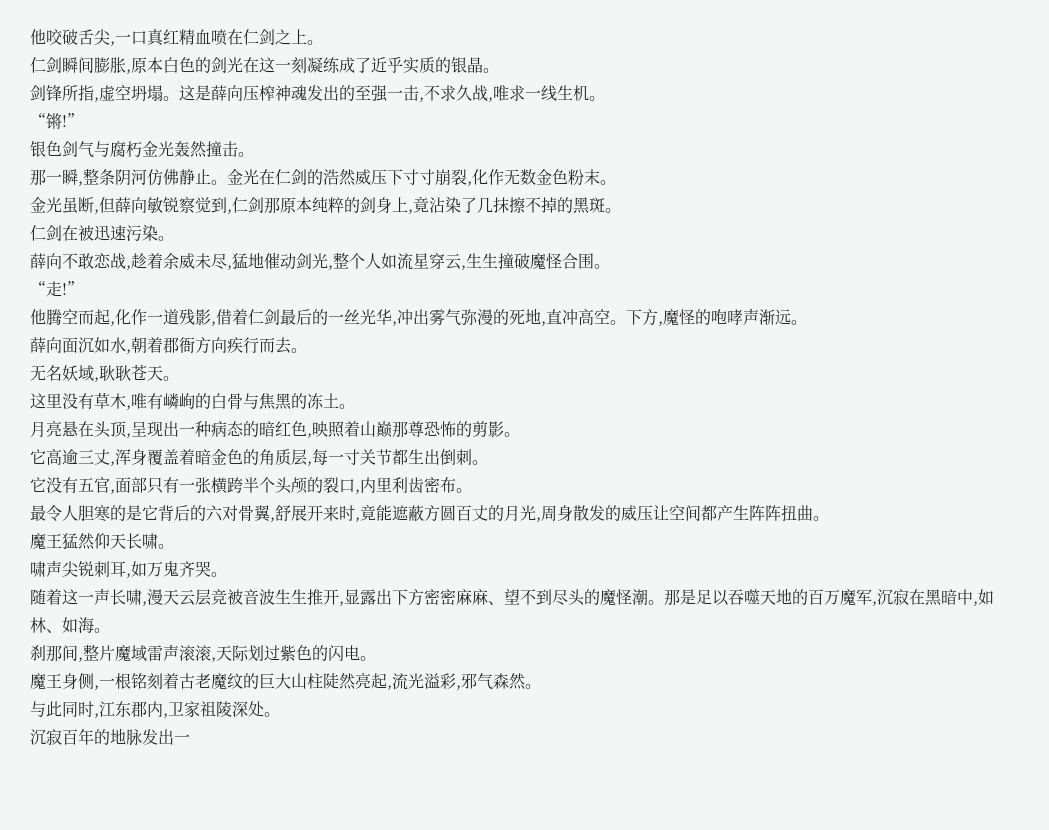他咬破舌尖,一口真红精血喷在仁剑之上。
仁剑瞬间膨胀,原本白色的剑光在这一刻凝练成了近乎实质的银晶。
剑锋所指,虚空坍塌。这是薛向压榨神魂发出的至强一击,不求久战,唯求一线生机。
“锵!”
银色剑气与腐朽金光轰然撞击。
那一瞬,整条阴河仿佛静止。金光在仁剑的浩然威压下寸寸崩裂,化作无数金色粉末。
金光虽断,但薛向敏锐察觉到,仁剑那原本纯粹的剑身上,竟沾染了几抹擦不掉的黑斑。
仁剑在被迅速污染。
薛向不敢恋战,趁着余威未尽,猛地催动剑光,整个人如流星穿云,生生撞破魔怪合围。
“走!”
他腾空而起,化作一道残影,借着仁剑最后的一丝光华,冲出雾气弥漫的死地,直冲高空。下方,魔怪的咆哮声渐远。
薛向面沉如水,朝着郡衙方向疾行而去。
无名妖域,耿耿苍天。
这里没有草木,唯有嶙峋的白骨与焦黑的冻土。
月亮悬在头顶,呈现出一种病态的暗红色,映照着山巅那尊恐怖的剪影。
它高逾三丈,浑身覆盖着暗金色的角质层,每一寸关节都生出倒刺。
它没有五官,面部只有一张横跨半个头颅的裂口,内里利齿密布。
最令人胆寒的是它背后的六对骨翼,舒展开来时,竟能遮蔽方圆百丈的月光,周身散发的威压让空间都产生阵阵扭曲。
魔王猛然仰天长啸。
啸声尖锐刺耳,如万鬼齐哭。
随着这一声长啸,漫天云层竞被音波生生推开,显露出下方密密麻麻、望不到尽头的魔怪潮。那是足以吞噬天地的百万魔军,沉寂在黑暗中,如林、如海。
刹那间,整片魔域雷声滚滚,天际划过紫色的闪电。
魔王身侧,一根铭刻着古老魔纹的巨大山柱陡然亮起,流光溢彩,邪气森然。
与此同时,江东郡内,卫家祖陵深处。
沉寂百年的地脉发出一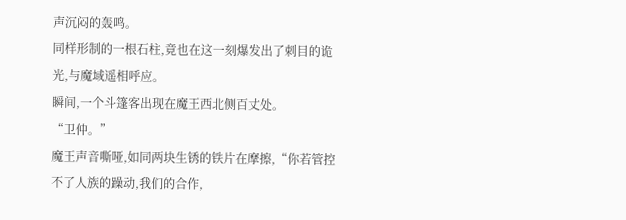声沉闷的轰鸣。
同样形制的一根石柱,竟也在这一刻爆发出了刺目的诡光,与魔域遥相呼应。
瞬间,一个斗篷客出现在魔王西北侧百丈处。
“卫仲。”
魔王声音嘶哑,如同两块生锈的铁片在摩擦,“你若管控不了人族的躁动,我们的合作,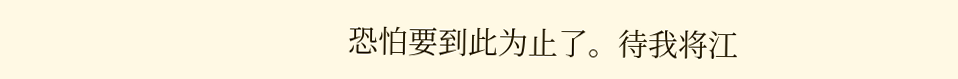恐怕要到此为止了。待我将江